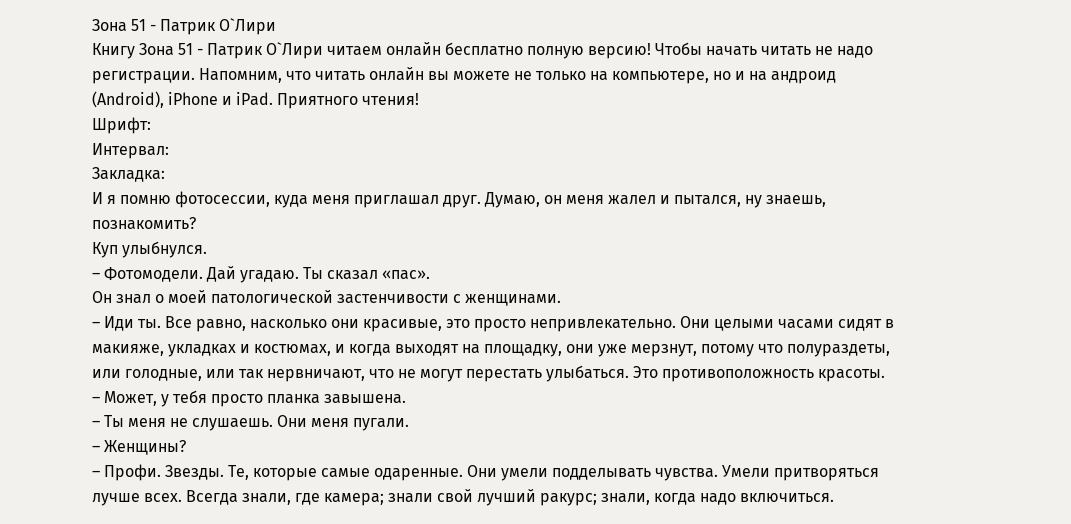Зона 51 - Патрик О`Лири
Книгу Зона 51 - Патрик О`Лири читаем онлайн бесплатно полную версию! Чтобы начать читать не надо регистрации. Напомним, что читать онлайн вы можете не только на компьютере, но и на андроид (Android), iPhone и iPad. Приятного чтения!
Шрифт:
Интервал:
Закладка:
И я помню фотосессии, куда меня приглашал друг. Думаю, он меня жалел и пытался, ну знаешь, познакомить?
Куп улыбнулся.
– Фотомодели. Дай угадаю. Ты сказал «пас».
Он знал о моей патологической застенчивости с женщинами.
– Иди ты. Все равно, насколько они красивые, это просто непривлекательно. Они целыми часами сидят в макияже, укладках и костюмах, и когда выходят на площадку, они уже мерзнут, потому что полураздеты, или голодные, или так нервничают, что не могут перестать улыбаться. Это противоположность красоты.
– Может, у тебя просто планка завышена.
– Ты меня не слушаешь. Они меня пугали.
– Женщины?
– Профи. Звезды. Те, которые самые одаренные. Они умели подделывать чувства. Умели притворяться лучше всех. Всегда знали, где камера; знали свой лучший ракурс; знали, когда надо включиться.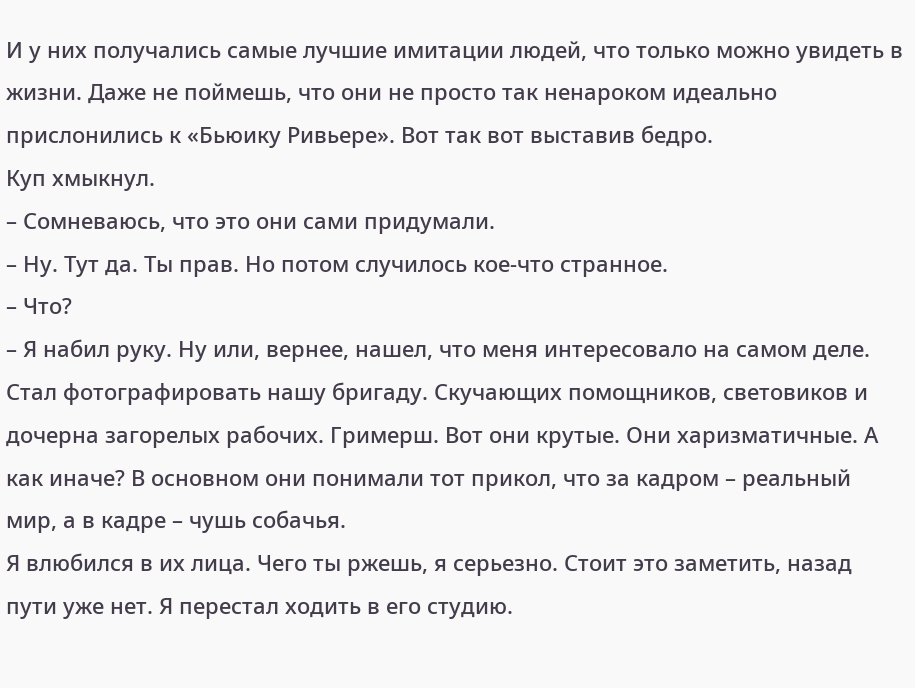И у них получались самые лучшие имитации людей, что только можно увидеть в жизни. Даже не поймешь, что они не просто так ненароком идеально прислонились к «Бьюику Ривьере». Вот так вот выставив бедро.
Куп хмыкнул.
– Сомневаюсь, что это они сами придумали.
– Ну. Тут да. Ты прав. Но потом случилось кое-что странное.
– Что?
– Я набил руку. Ну или, вернее, нашел, что меня интересовало на самом деле. Стал фотографировать нашу бригаду. Скучающих помощников, световиков и дочерна загорелых рабочих. Гримерш. Вот они крутые. Они харизматичные. А как иначе? В основном они понимали тот прикол, что за кадром – реальный мир, а в кадре – чушь собачья.
Я влюбился в их лица. Чего ты ржешь, я серьезно. Стоит это заметить, назад пути уже нет. Я перестал ходить в его студию.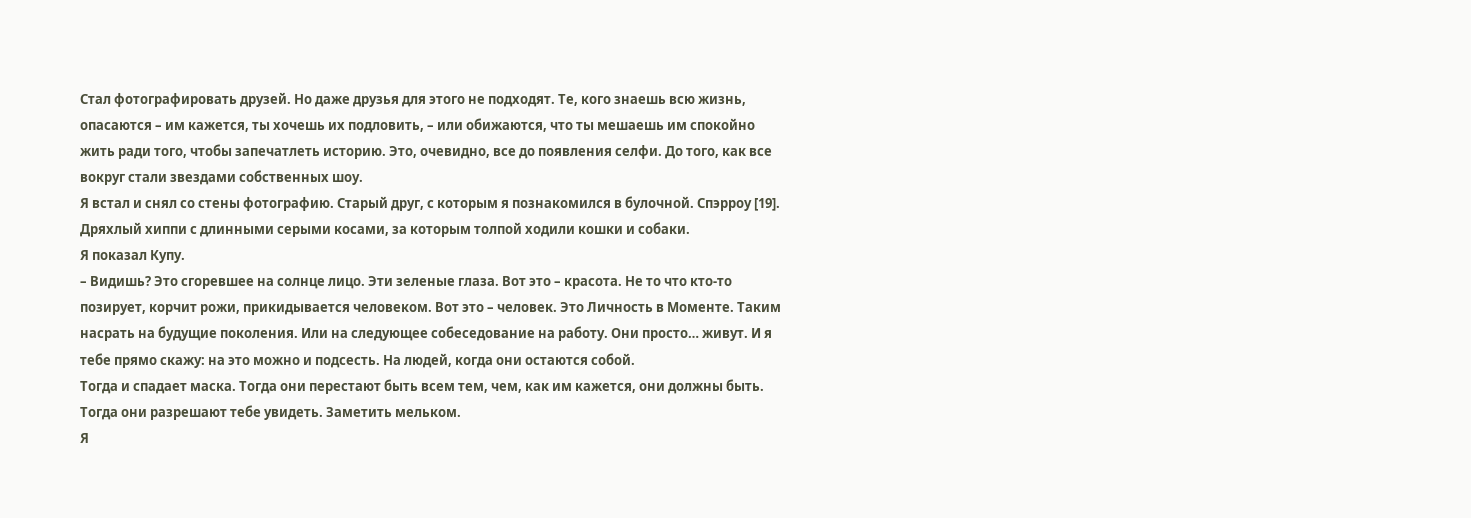Стал фотографировать друзей. Но даже друзья для этого не подходят. Те, кого знаешь всю жизнь, опасаются – им кажется, ты хочешь их подловить, – или обижаются, что ты мешаешь им спокойно жить ради того, чтобы запечатлеть историю. Это, очевидно, все до появления селфи. До того, как все вокруг стали звездами собственных шоу.
Я встал и снял со стены фотографию. Старый друг, с которым я познакомился в булочной. Спэрроу [19]. Дряхлый хиппи с длинными серыми косами, за которым толпой ходили кошки и собаки.
Я показал Купу.
– Видишь? Это сгоревшее на солнце лицо. Эти зеленые глаза. Вот это – красота. Не то что кто-то позирует, корчит рожи, прикидывается человеком. Вот это – человек. Это Личность в Моменте. Таким насрать на будущие поколения. Или на следующее собеседование на работу. Они просто… живут. И я тебе прямо скажу: на это можно и подсесть. На людей, когда они остаются собой.
Тогда и спадает маска. Тогда они перестают быть всем тем, чем, как им кажется, они должны быть. Тогда они разрешают тебе увидеть. Заметить мельком.
Я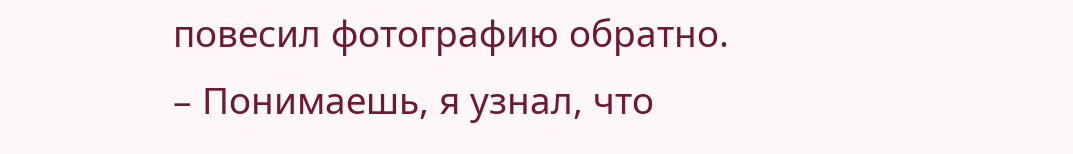повесил фотографию обратно.
– Понимаешь, я узнал, что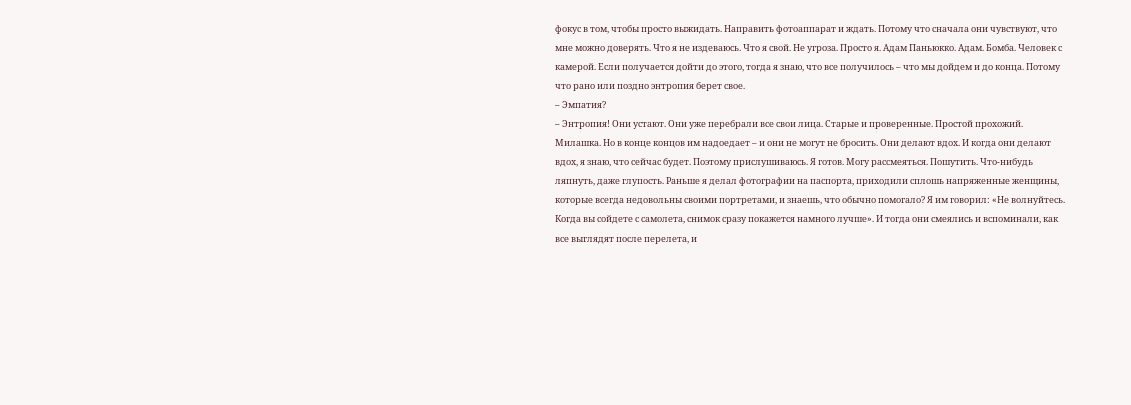фокус в том, чтобы просто выжидать. Направить фотоаппарат и ждать. Потому что сначала они чувствуют, что мне можно доверять. Что я не издеваюсь. Что я свой. Не угроза. Просто я. Адам Паньюкко. Адам. Бомба. Человек с камерой. Если получается дойти до этого, тогда я знаю, что все получилось – что мы дойдем и до конца. Потому что рано или поздно энтропия берет свое.
– Эмпатия?
– Энтропия! Они устают. Они уже перебрали все свои лица. Старые и проверенные. Простой прохожий. Милашка. Но в конце концов им надоедает – и они не могут не бросить. Они делают вдох. И когда они делают вдох, я знаю, что сейчас будет. Поэтому прислушиваюсь. Я готов. Могу рассмеяться. Пошутить. Что-нибудь ляпнуть, даже глупость. Раньше я делал фотографии на паспорта, приходили сплошь напряженные женщины, которые всегда недовольны своими портретами, и знаешь, что обычно помогало? Я им говорил: «Не волнуйтесь. Когда вы сойдете с самолета, снимок сразу покажется намного лучше». И тогда они смеялись и вспоминали, как все выглядят после перелета, и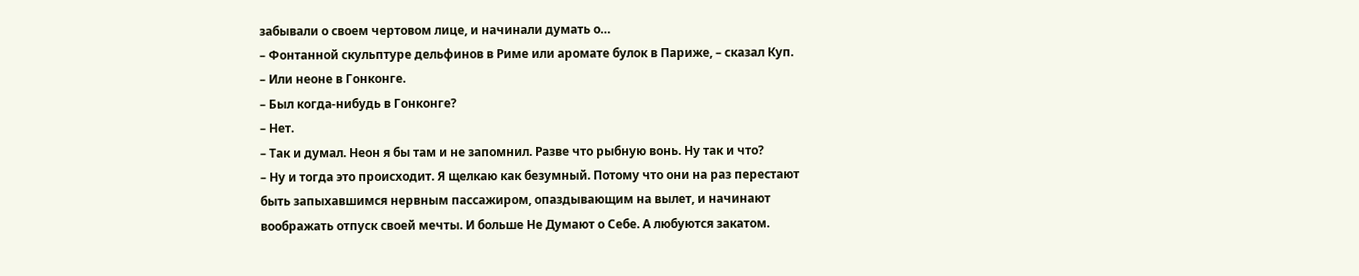забывали о своем чертовом лице, и начинали думать о…
– Фонтанной скульптуре дельфинов в Риме или аромате булок в Париже, – сказал Куп.
– Или неоне в Гонконге.
– Был когда-нибудь в Гонконге?
– Нет.
– Так и думал. Неон я бы там и не запомнил. Разве что рыбную вонь. Ну так и что?
– Ну и тогда это происходит. Я щелкаю как безумный. Потому что они на раз перестают быть запыхавшимся нервным пассажиром, опаздывающим на вылет, и начинают воображать отпуск своей мечты. И больше Не Думают о Себе. А любуются закатом.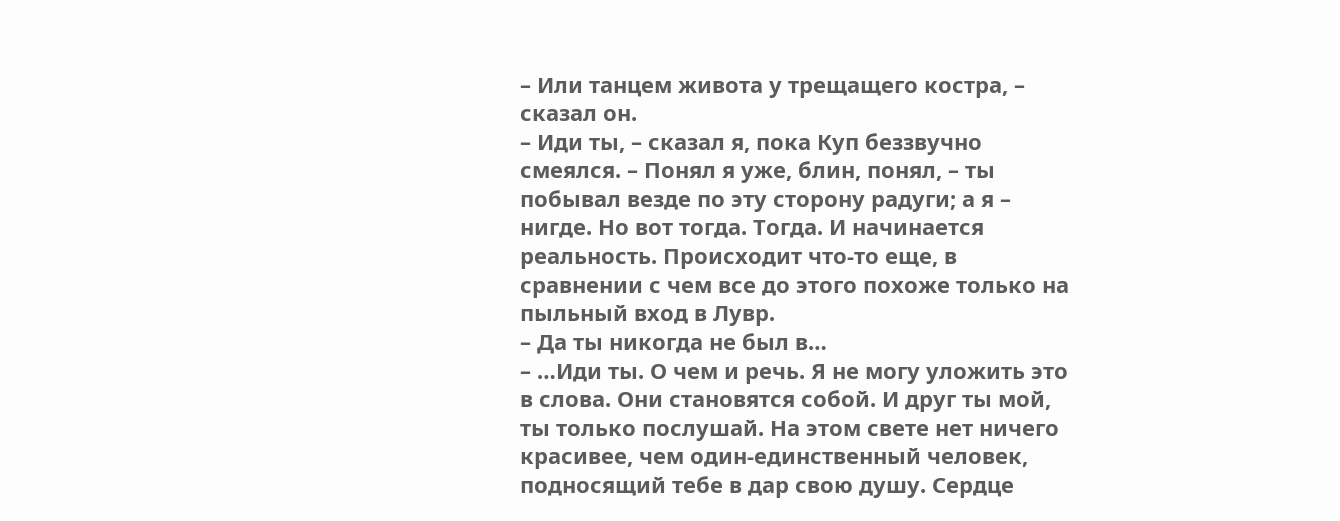– Или танцем живота у трещащего костра, – сказал он.
– Иди ты, – сказал я, пока Куп беззвучно смеялся. – Понял я уже, блин, понял, – ты побывал везде по эту сторону радуги; а я – нигде. Но вот тогда. Тогда. И начинается реальность. Происходит что-то еще, в сравнении с чем все до этого похоже только на пыльный вход в Лувр.
– Да ты никогда не был в…
– …Иди ты. О чем и речь. Я не могу уложить это в слова. Они становятся собой. И друг ты мой, ты только послушай. На этом свете нет ничего красивее, чем один-единственный человек, подносящий тебе в дар свою душу. Сердце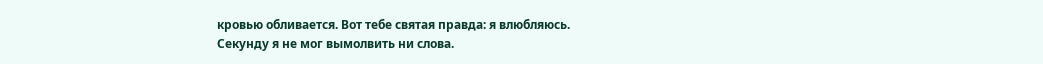кровью обливается. Вот тебе святая правда: я влюбляюсь.
Секунду я не мог вымолвить ни слова.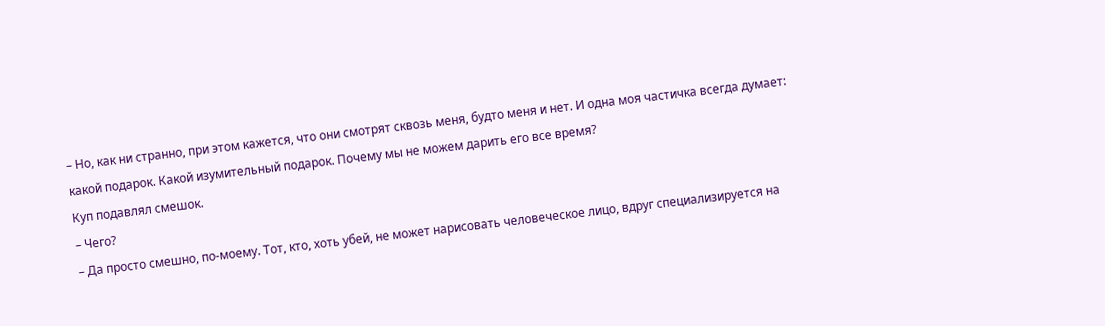– Но, как ни странно, при этом кажется, что они смотрят сквозь меня, будто меня и нет. И одна моя частичка всегда думает: какой подарок. Какой изумительный подарок. Почему мы не можем дарить его все время?
Куп подавлял смешок.
– Чего?
– Да просто смешно, по-моему. Тот, кто, хоть убей, не может нарисовать человеческое лицо, вдруг специализируется на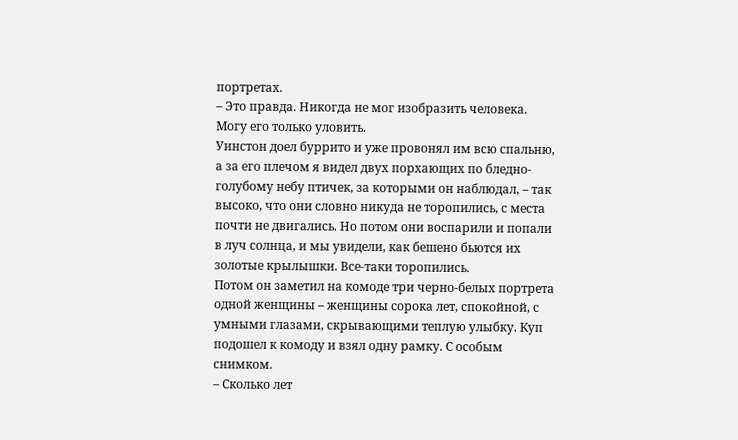портретах.
– Это правда. Никогда не мог изобразить человека. Могу его только уловить.
Уинстон доел буррито и уже провонял им всю спальню, а за его плечом я видел двух порхающих по бледно-голубому небу птичек, за которыми он наблюдал, – так высоко, что они словно никуда не торопились, с места почти не двигались. Но потом они воспарили и попали в луч солнца, и мы увидели, как бешено бьются их золотые крылышки. Все-таки торопились.
Потом он заметил на комоде три черно-белых портрета одной женщины – женщины сорока лет, спокойной, с умными глазами, скрывающими теплую улыбку. Куп подошел к комоду и взял одну рамку. С особым снимком.
– Сколько лет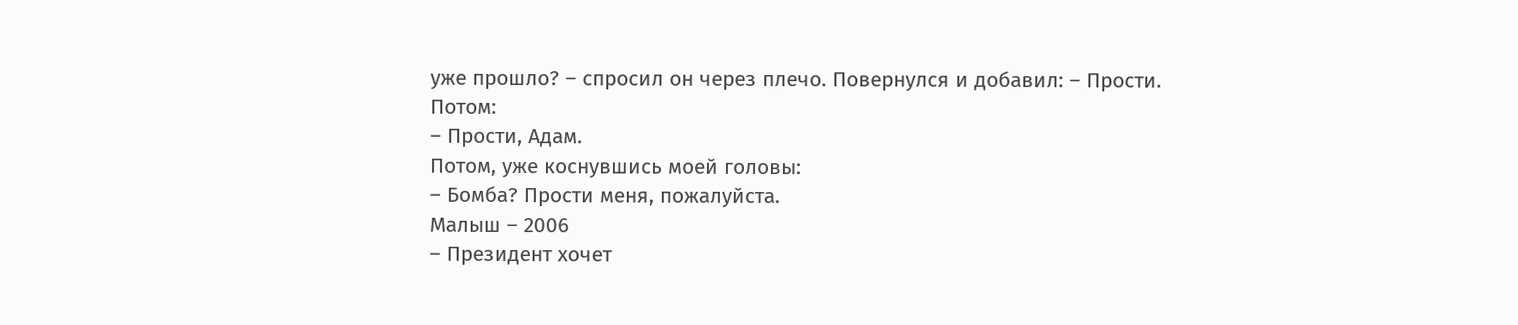уже прошло? – спросил он через плечо. Повернулся и добавил: – Прости.
Потом:
– Прости, Адам.
Потом, уже коснувшись моей головы:
– Бомба? Прости меня, пожалуйста.
Малыш – 2006
– Президент хочет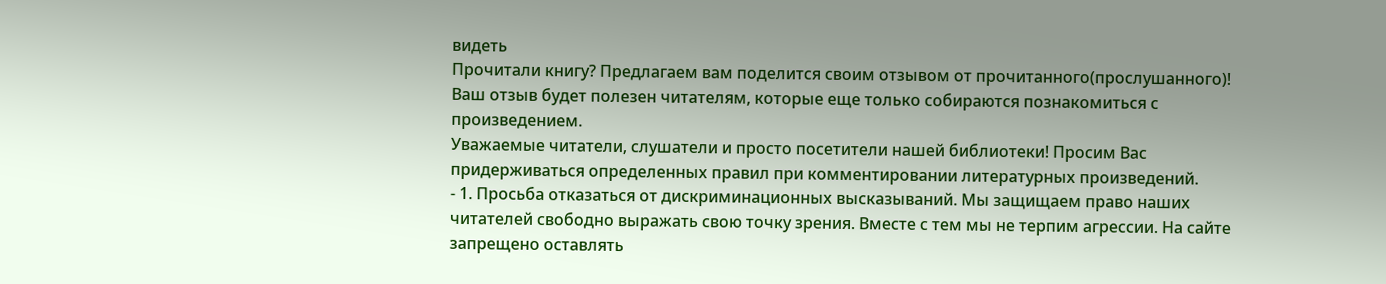видеть
Прочитали книгу? Предлагаем вам поделится своим отзывом от прочитанного(прослушанного)! Ваш отзыв будет полезен читателям, которые еще только собираются познакомиться с произведением.
Уважаемые читатели, слушатели и просто посетители нашей библиотеки! Просим Вас придерживаться определенных правил при комментировании литературных произведений.
- 1. Просьба отказаться от дискриминационных высказываний. Мы защищаем право наших читателей свободно выражать свою точку зрения. Вместе с тем мы не терпим агрессии. На сайте запрещено оставлять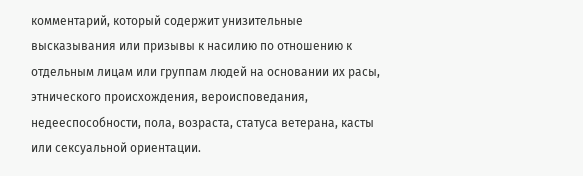комментарий, который содержит унизительные высказывания или призывы к насилию по отношению к отдельным лицам или группам людей на основании их расы, этнического происхождения, вероисповедания, недееспособности, пола, возраста, статуса ветерана, касты или сексуальной ориентации.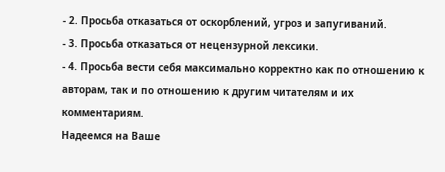- 2. Просьба отказаться от оскорблений, угроз и запугиваний.
- 3. Просьба отказаться от нецензурной лексики.
- 4. Просьба вести себя максимально корректно как по отношению к авторам, так и по отношению к другим читателям и их комментариям.
Надеемся на Ваше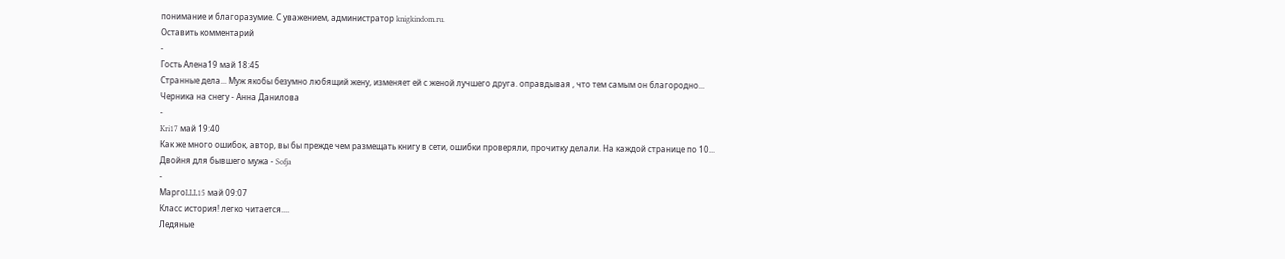понимание и благоразумие. С уважением, администратор knigkindom.ru.
Оставить комментарий
-
Гость Алена19 май 18:45
Странные дела... Муж якобы безумно любящий жену, изменяет ей с женой лучшего друга. оправдывая , что тем самым он благородно...
Черника на снегу - Анна Данилова
-
Kri17 май 19:40
Как же много ошибок, автор, вы бы прежде чем размещать книгу в сети, ошибки проверяли, прочитку делали. На каждой странице по 10...
Двойня для бывшего мужа - Sofja
-
МаргоLLL15 май 09:07
Класс история! легко читается....
Ледяные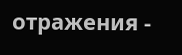отражения -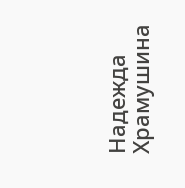Надежда Храмушина